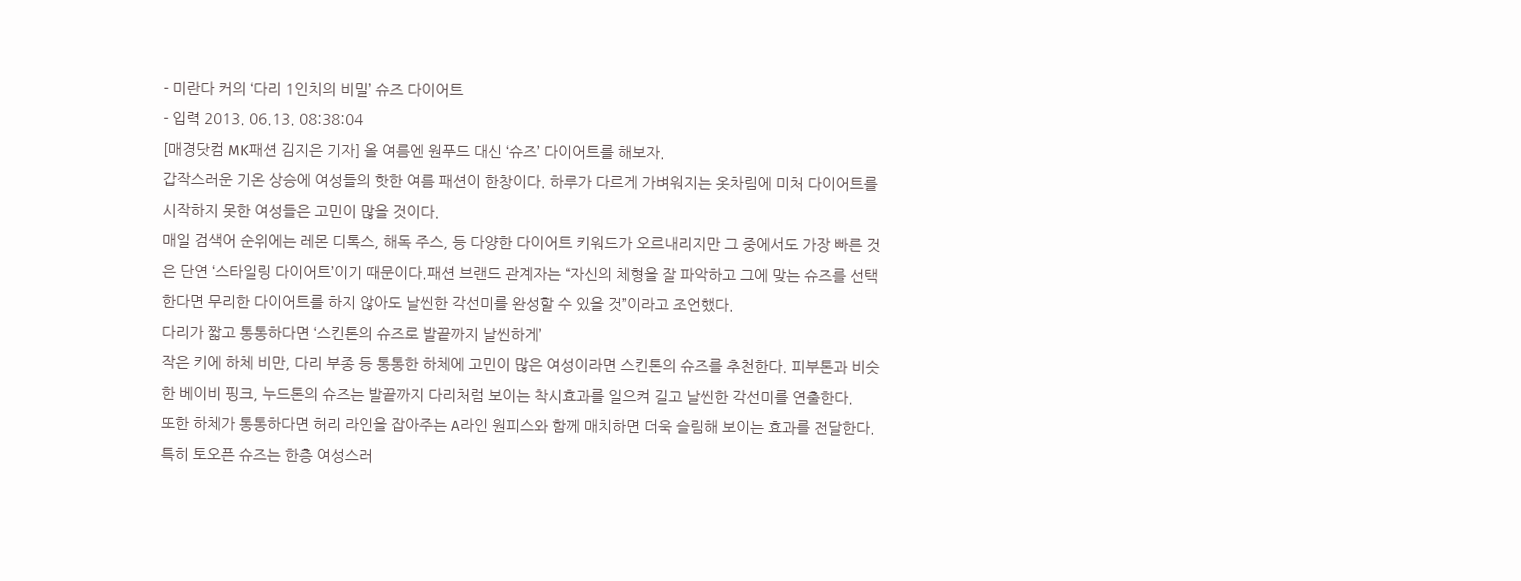- 미란다 커의 ‘다리 1인치의 비밀’ 슈즈 다이어트
- 입력 2013. 06.13. 08:38:04
[매경닷컴 MK패션 김지은 기자] 올 여름엔 원푸드 대신 ‘슈즈’ 다이어트를 해보자.
갑작스러운 기온 상승에 여성들의 핫한 여름 패션이 한창이다. 하루가 다르게 가벼워지는 옷차림에 미처 다이어트를 시작하지 못한 여성들은 고민이 많을 것이다.
매일 검색어 순위에는 레몬 디톡스, 해독 주스, 등 다양한 다이어트 키워드가 오르내리지만 그 중에서도 가장 빠른 것은 단연 ‘스타일링 다이어트’이기 때문이다.패션 브랜드 관계자는 “자신의 체형을 잘 파악하고 그에 맞는 슈즈를 선택한다면 무리한 다이어트를 하지 않아도 날씬한 각선미를 완성할 수 있을 것”이라고 조언했다.
다리가 짧고 통통하다면 ‘스킨톤의 슈즈로 발끝까지 날씬하게’
작은 키에 하체 비만, 다리 부종 등 통통한 하체에 고민이 많은 여성이라면 스킨톤의 슈즈를 추천한다. 피부톤과 비슷한 베이비 핑크, 누드톤의 슈즈는 발끝까지 다리처럼 보이는 착시효과를 일으켜 길고 날씬한 각선미를 연출한다.
또한 하체가 통통하다면 허리 라인을 잡아주는 A라인 원피스와 함께 매치하면 더욱 슬림해 보이는 효과를 전달한다. 특히 토오픈 슈즈는 한층 여성스러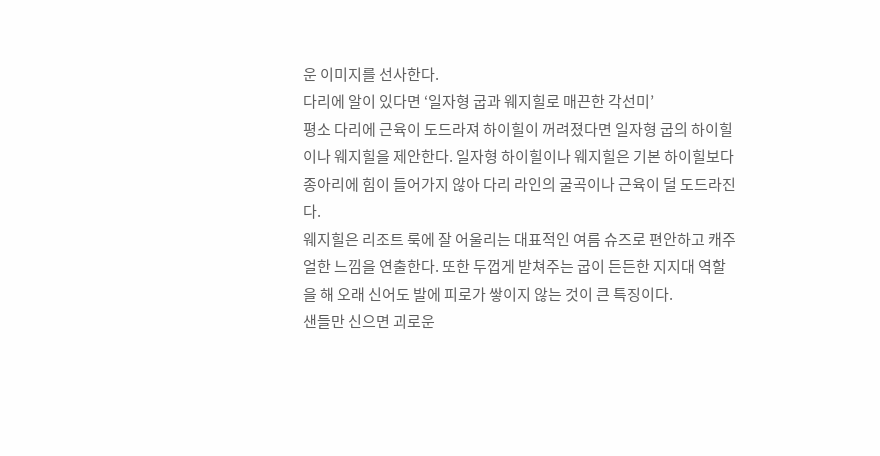운 이미지를 선사한다.
다리에 알이 있다면 ‘일자형 굽과 웨지힐로 매끈한 각선미’
평소 다리에 근육이 도드라져 하이힐이 꺼려졌다면 일자형 굽의 하이힐이나 웨지힐을 제안한다. 일자형 하이힐이나 웨지힐은 기본 하이힐보다 종아리에 힘이 들어가지 않아 다리 라인의 굴곡이나 근육이 덜 도드라진다.
웨지힐은 리조트 룩에 잘 어울리는 대표적인 여름 슈즈로 편안하고 캐주얼한 느낌을 연출한다. 또한 두껍게 받쳐주는 굽이 든든한 지지대 역할을 해 오래 신어도 발에 피로가 쌓이지 않는 것이 큰 특징이다.
샌들만 신으면 괴로운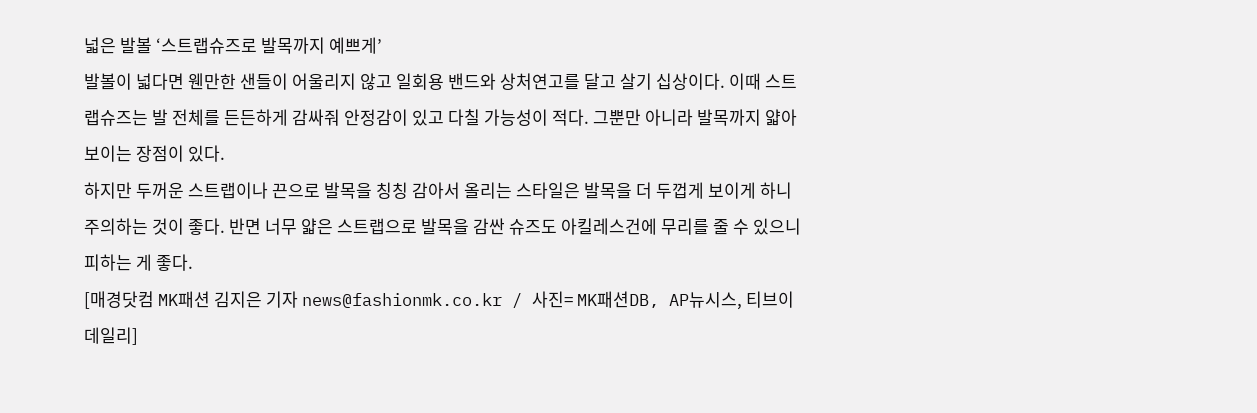넓은 발볼 ‘스트랩슈즈로 발목까지 예쁘게’
발볼이 넓다면 웬만한 샌들이 어울리지 않고 일회용 밴드와 상처연고를 달고 살기 십상이다. 이때 스트랩슈즈는 발 전체를 든든하게 감싸줘 안정감이 있고 다칠 가능성이 적다. 그뿐만 아니라 발목까지 얇아 보이는 장점이 있다.
하지만 두꺼운 스트랩이나 끈으로 발목을 칭칭 감아서 올리는 스타일은 발목을 더 두껍게 보이게 하니 주의하는 것이 좋다. 반면 너무 얇은 스트랩으로 발목을 감싼 슈즈도 아킬레스건에 무리를 줄 수 있으니 피하는 게 좋다.
[매경닷컴 MK패션 김지은 기자 news@fashionmk.co.kr / 사진= MK패션DB, AP뉴시스, 티브이데일리]